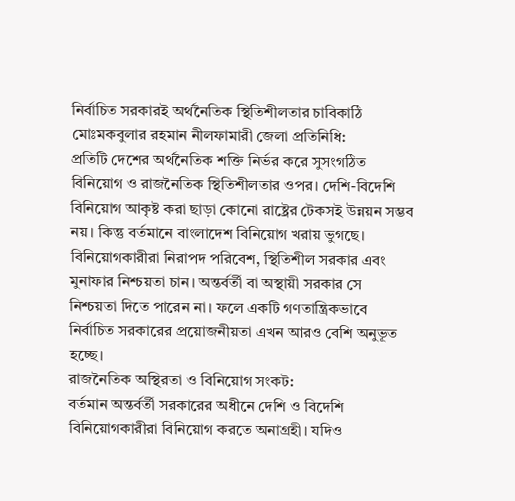নির্বাচিত সরকারই অর্থনৈতিক স্থিতিশীলতার চাবিকাঠি
মোঃমকবুলার রহমান নীলফামারী জেলা প্রতিনিধি:
প্রতিটি দেশের অর্থনৈতিক শক্তি নির্ভর করে সুসংগঠিত বিনিয়োগ ও রাজনৈতিক স্থিতিশীলতার ওপর। দেশি-বিদেশি বিনিয়োগ আকৃষ্ট করা ছাড়া কোনো রাষ্ট্রের টেকসই উন্নয়ন সম্ভব নয়। কিন্তু বর্তমানে বাংলাদেশ বিনিয়োগ খরায় ভুগছে। বিনিয়োগকারীরা নিরাপদ পরিবেশ, স্থিতিশীল সরকার এবং মুনাফার নিশ্চয়তা চান। অন্তর্বর্তী বা অস্থায়ী সরকার সে নিশ্চয়তা দিতে পারেন না। ফলে একটি গণতান্ত্রিকভাবে নির্বাচিত সরকারের প্রয়োজনীয়তা এখন আরও বেশি অনুভূত হচ্ছে।
রাজনৈতিক অস্থিরতা ও বিনিয়োগ সংকট:
বর্তমান অন্তর্বর্তী সরকারের অধীনে দেশি ও বিদেশি বিনিয়োগকারীরা বিনিয়োগ করতে অনাগ্রহী। যদিও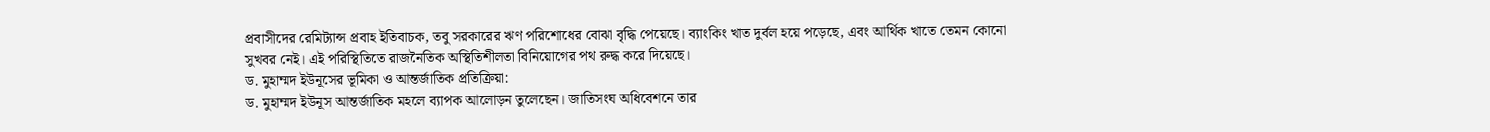প্রবাসীদের রেমিট্যান্স প্রবাহ ইতিবাচক, তবু সরকারের ঋণ পরিশোধের বোঝা বৃদ্ধি পেয়েছে। ব্যাংকিং খাত দুর্বল হয়ে পড়েছে, এবং আর্থিক খাতে তেমন কোনো সুখবর নেই। এই পরিস্থিতিতে রাজনৈতিক অস্থিতিশীলতা বিনিয়োগের পথ রুদ্ধ করে দিয়েছে।
ড. মুহাম্মদ ইউনূসের ভূমিকা ও আন্তর্জাতিক প্রতিক্রিয়া:
ড. মুহাম্মদ ইউনূস আন্তর্জাতিক মহলে ব্যাপক আলোড়ন তুলেছেন। জাতিসংঘ অধিবেশনে তার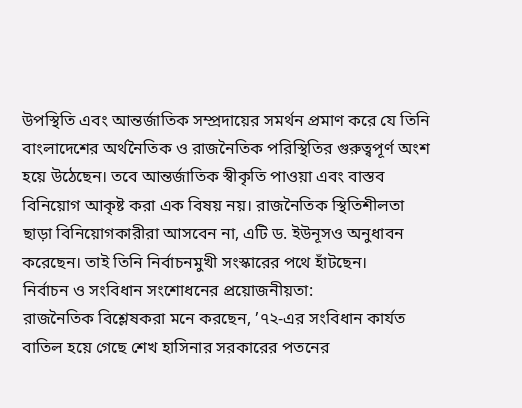উপস্থিতি এবং আন্তর্জাতিক সম্প্রদায়ের সমর্থন প্রমাণ করে যে তিনি বাংলাদেশের অর্থনৈতিক ও রাজনৈতিক পরিস্থিতির গুরুত্বপূর্ণ অংশ হয়ে উঠেছেন। তবে আন্তর্জাতিক স্বীকৃতি পাওয়া এবং বাস্তব বিনিয়োগ আকৃষ্ট করা এক বিষয় নয়। রাজনৈতিক স্থিতিশীলতা ছাড়া বিনিয়োগকারীরা আসবেন না, এটি ড. ইউনূসও অনুধাবন করেছেন। তাই তিনি নির্বাচনমুখী সংস্কারের পথে হাঁটছেন।
নির্বাচন ও সংবিধান সংশোধনের প্রয়োজনীয়তা:
রাজনৈতিক বিশ্লেষকরা মনে করছেন, ’৭২-এর সংবিধান কার্যত বাতিল হয়ে গেছে শেখ হাসিনার সরকারের পতনের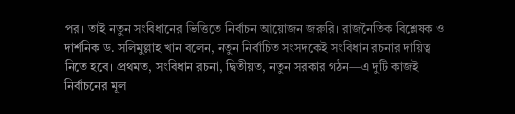পর। তাই নতুন সংবিধানের ভিত্তিতে নির্বাচন আয়োজন জরুরি। রাজনৈতিক বিশ্লেষক ও দার্শনিক ড. সলিমুল্লাহ খান বলেন, নতুন নির্বাচিত সংসদকেই সংবিধান রচনার দায়িত্ব নিতে হবে। প্রথমত, সংবিধান রচনা, দ্বিতীয়ত, নতুন সরকার গঠন—এ দুটি কাজই নির্বাচনের মূল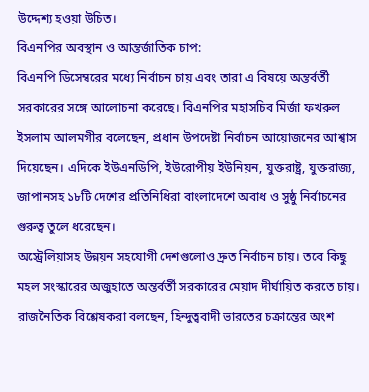উদ্দেশ্য হওয়া উচিত।
বিএনপির অবস্থান ও আন্তর্জাতিক চাপ:
বিএনপি ডিসেম্বরের মধ্যে নির্বাচন চায় এবং তারা এ বিষয়ে অন্তর্বর্তী সরকারের সঙ্গে আলোচনা করেছে। বিএনপির মহাসচিব মির্জা ফখরুল ইসলাম আলমগীর বলেছেন, প্রধান উপদেষ্টা নির্বাচন আয়োজনের আশ্বাস দিয়েছেন। এদিকে ইউএনডিপি, ইউরোপীয় ইউনিয়ন, যুক্তরাষ্ট্র, যুক্তরাজ্য, জাপানসহ ১৮টি দেশের প্রতিনিধিরা বাংলাদেশে অবাধ ও সুষ্ঠু নির্বাচনের গুরুত্ব তুলে ধরেছেন।
অস্ট্রেলিয়াসহ উন্নয়ন সহযোগী দেশগুলোও দ্রুত নির্বাচন চায়। তবে কিছু মহল সংস্কারের অজুহাতে অন্তর্বর্তী সরকারের মেয়াদ দীর্ঘায়িত করতে চায়। রাজনৈতিক বিশ্লেষকরা বলছেন, হিন্দুত্ববাদী ভারতের চক্রান্তের অংশ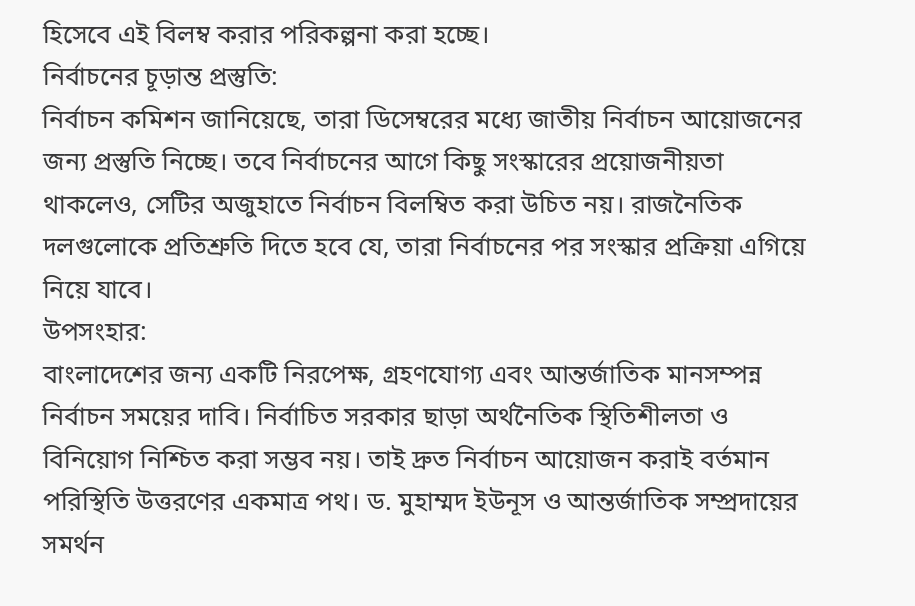হিসেবে এই বিলম্ব করার পরিকল্পনা করা হচ্ছে।
নির্বাচনের চূড়ান্ত প্রস্তুতি:
নির্বাচন কমিশন জানিয়েছে, তারা ডিসেম্বরের মধ্যে জাতীয় নির্বাচন আয়োজনের জন্য প্রস্তুতি নিচ্ছে। তবে নির্বাচনের আগে কিছু সংস্কারের প্রয়োজনীয়তা থাকলেও, সেটির অজুহাতে নির্বাচন বিলম্বিত করা উচিত নয়। রাজনৈতিক দলগুলোকে প্রতিশ্রুতি দিতে হবে যে, তারা নির্বাচনের পর সংস্কার প্রক্রিয়া এগিয়ে নিয়ে যাবে।
উপসংহার:
বাংলাদেশের জন্য একটি নিরপেক্ষ, গ্রহণযোগ্য এবং আন্তর্জাতিক মানসম্পন্ন নির্বাচন সময়ের দাবি। নির্বাচিত সরকার ছাড়া অর্থনৈতিক স্থিতিশীলতা ও বিনিয়োগ নিশ্চিত করা সম্ভব নয়। তাই দ্রুত নির্বাচন আয়োজন করাই বর্তমান পরিস্থিতি উত্তরণের একমাত্র পথ। ড. মুহাম্মদ ইউনূস ও আন্তর্জাতিক সম্প্রদায়ের সমর্থন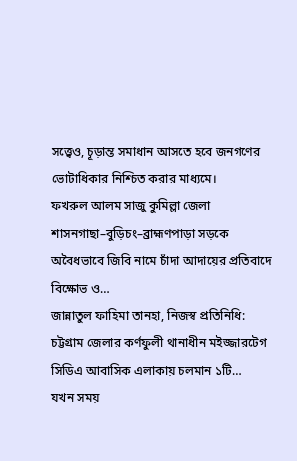সত্ত্বেও, চূড়ান্ত সমাধান আসতে হবে জনগণের ভোটাধিকার নিশ্চিত করার মাধ্যমে।
ফখরুল আলম সাজু কুমিল্লা জেলা শাসনগাছা–বুড়িচং–ব্রাহ্মণপাড়া সড়কে অবৈধভাবে জিবি নামে চাঁদা আদায়ের প্রতিবাদে বিক্ষোভ ও…
জান্নাতুল ফাহিমা তানহা, নিজস্ব প্রতিনিধি: চট্টগ্রাম জেলার কর্ণফুলী থানাধীন মইজ্জারটেগ সিডিএ আবাসিক এলাকায় চলমান ১টি…
যখন সময়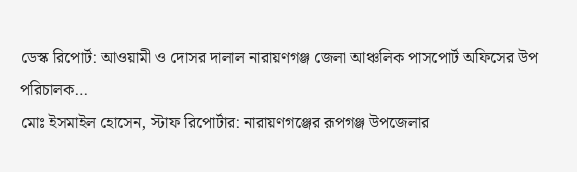ডেস্ক রিপোর্ট: আওয়ামী ও দোসর দালাল নারায়ণগঞ্জ জেলা আঞ্চলিক পাসপোর্ট অফিসের উপ পরিচালক…
মোঃ ইসমাইল হোসেন, স্টাফ রিপোর্টার: নারায়ণগঞ্জের রূপগঞ্জ উপজেলার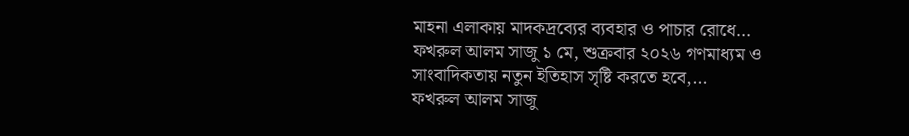মাহনা এলাকায় মাদকদ্রব্যের ব্যবহার ও পাচার রোধে…
ফখরুল আলম সাজু ১ মে, শুক্রবার ২০২৬ গণমাধ্যম ও সাংবাদিকতায় নতুন ইতিহাস সৃষ্টি করতে হবে,…
ফখরুল আলম সাজু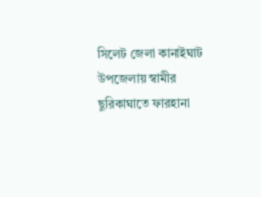সিলেট জেলা কানাইঘাট উপজেলায় স্বামীর ছুরিকাঘাতে ফারহানা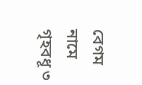বেগম নামে গৃহবধূ ৩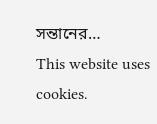সন্তানের…
This website uses cookies.